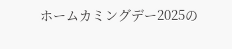ホームカミングデー2025の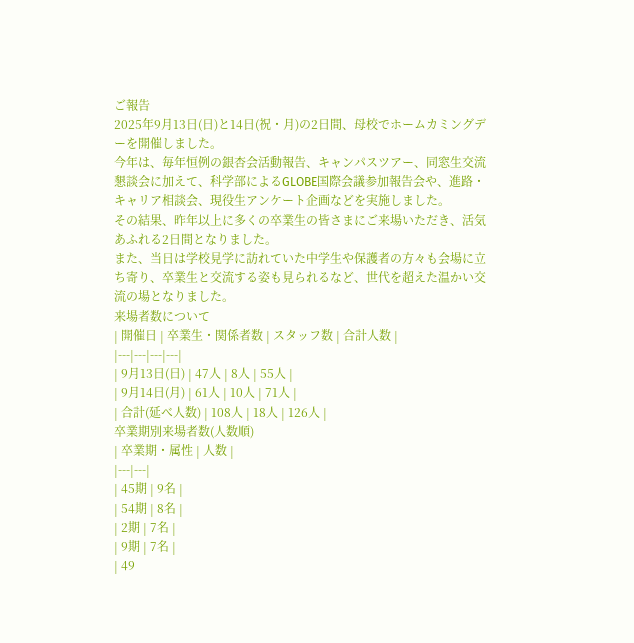ご報告
2025年9月13日(日)と14日(祝・月)の2日間、母校でホームカミングデーを開催しました。
今年は、毎年恒例の銀杏会活動報告、キャンパスツアー、同窓生交流懇談会に加えて、科学部によるGLOBE国際会議参加報告会や、進路・キャリア相談会、現役生アンケート企画などを実施しました。
その結果、昨年以上に多くの卒業生の皆さまにご来場いただき、活気あふれる2日間となりました。
また、当日は学校見学に訪れていた中学生や保護者の方々も会場に立ち寄り、卒業生と交流する姿も見られるなど、世代を超えた温かい交流の場となりました。
来場者数について
| 開催日 | 卒業生・関係者数 | スタッフ数 | 合計人数 |
|---|---|---|---|
| 9月13日(日) | 47人 | 8人 | 55人 |
| 9月14日(月) | 61人 | 10人 | 71人 |
| 合計(延べ人数) | 108人 | 18人 | 126人 |
卒業期別来場者数(人数順)
| 卒業期・属性 | 人数 |
|---|---|
| 45期 | 9名 |
| 54期 | 8名 |
| 2期 | 7名 |
| 9期 | 7名 |
| 49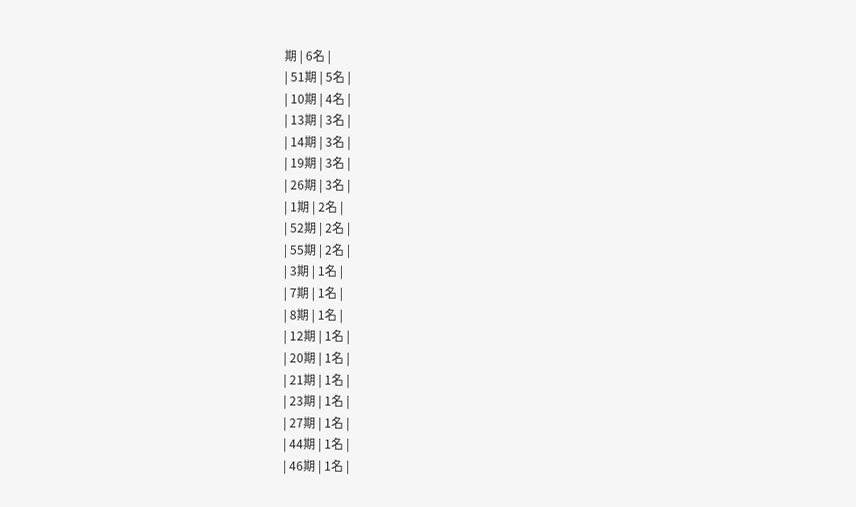期 | 6名 |
| 51期 | 5名 |
| 10期 | 4名 |
| 13期 | 3名 |
| 14期 | 3名 |
| 19期 | 3名 |
| 26期 | 3名 |
| 1期 | 2名 |
| 52期 | 2名 |
| 55期 | 2名 |
| 3期 | 1名 |
| 7期 | 1名 |
| 8期 | 1名 |
| 12期 | 1名 |
| 20期 | 1名 |
| 21期 | 1名 |
| 23期 | 1名 |
| 27期 | 1名 |
| 44期 | 1名 |
| 46期 | 1名 |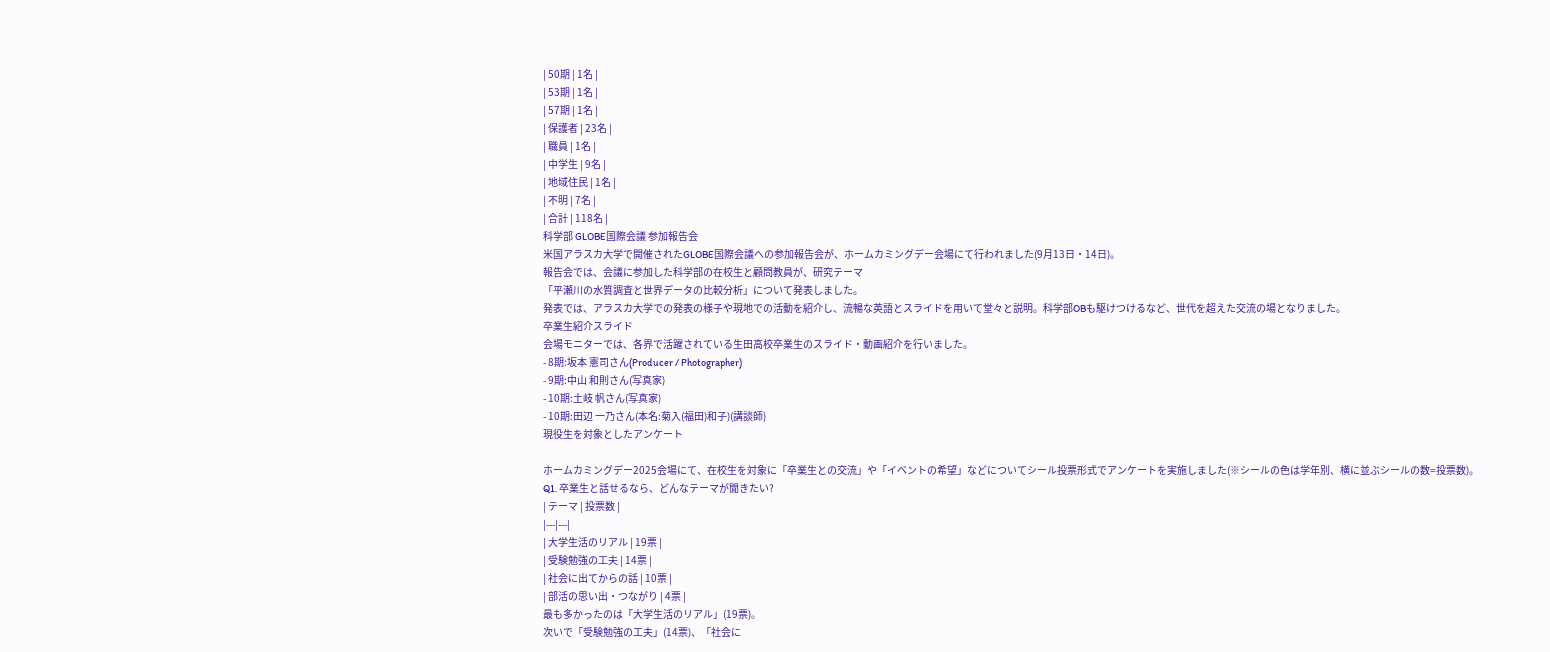| 50期 | 1名 |
| 53期 | 1名 |
| 57期 | 1名 |
| 保護者 | 23名 |
| 職員 | 1名 |
| 中学生 | 9名 |
| 地域住民 | 1名 |
| 不明 | 7名 |
| 合計 | 118名 |
科学部 GLOBE国際会議 参加報告会
米国アラスカ大学で開催されたGLOBE国際会議への参加報告会が、ホームカミングデー会場にて行われました(9月13日・14日)。
報告会では、会議に参加した科学部の在校生と顧問教員が、研究テーマ
「平瀬川の水質調査と世界データの比較分析」について発表しました。
発表では、アラスカ大学での発表の様子や現地での活動を紹介し、流暢な英語とスライドを用いて堂々と説明。科学部OBも駆けつけるなど、世代を超えた交流の場となりました。
卒業生紹介スライド
会場モニターでは、各界で活躍されている生田高校卒業生のスライド・動画紹介を行いました。
- 8期:坂本 憲司さん(Producer / Photographer)
- 9期:中山 和則さん(写真家)
- 10期:土岐 帆さん(写真家)
- 10期:田辺 一乃さん(本名:菊入(福田)和子)(講談師)
現役生を対象としたアンケート

ホームカミングデー2025会場にて、在校生を対象に「卒業生との交流」や「イベントの希望」などについてシール投票形式でアンケートを実施しました(※シールの色は学年別、横に並ぶシールの数=投票数)。
Q1. 卒業生と話せるなら、どんなテーマが聞きたい?
| テーマ | 投票数 |
|---|---|
| 大学生活のリアル | 19票 |
| 受験勉強の工夫 | 14票 |
| 社会に出てからの話 | 10票 |
| 部活の思い出・つながり | 4票 |
最も多かったのは「大学生活のリアル」(19票)。
次いで「受験勉強の工夫」(14票)、「社会に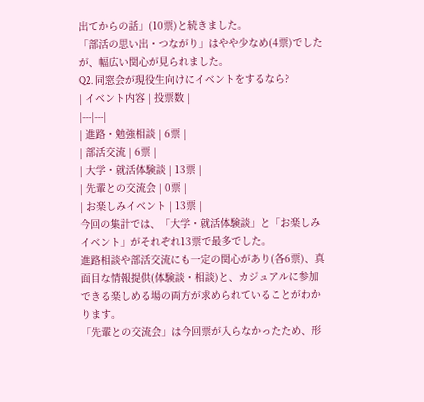出てからの話」(10票)と続きました。
「部活の思い出・つながり」はやや少なめ(4票)でしたが、幅広い関心が見られました。
Q2. 同窓会が現役生向けにイベントをするなら?
| イベント内容 | 投票数 |
|---|---|
| 進路・勉強相談 | 6票 |
| 部活交流 | 6票 |
| 大学・就活体験談 | 13票 |
| 先輩との交流会 | 0票 |
| お楽しみイベント | 13票 |
今回の集計では、「大学・就活体験談」と「お楽しみイベント」がそれぞれ13票で最多でした。
進路相談や部活交流にも一定の関心があり(各6票)、真面目な情報提供(体験談・相談)と、カジュアルに参加できる楽しめる場の両方が求められていることがわかります。
「先輩との交流会」は今回票が入らなかったため、形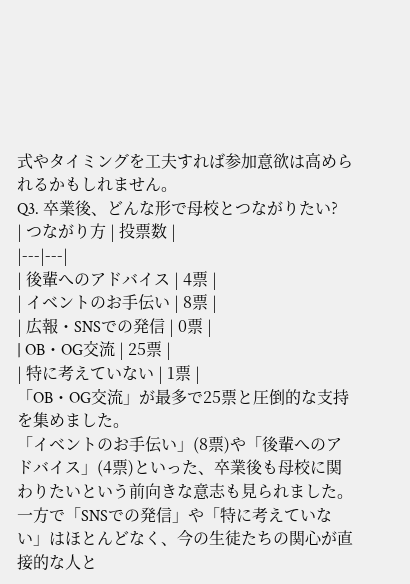式やタイミングを工夫すれば参加意欲は高められるかもしれません。
Q3. 卒業後、どんな形で母校とつながりたい?
| つながり方 | 投票数 |
|---|---|
| 後輩へのアドバイス | 4票 |
| イベントのお手伝い | 8票 |
| 広報・SNSでの発信 | 0票 |
| OB・OG交流 | 25票 |
| 特に考えていない | 1票 |
「OB・OG交流」が最多で25票と圧倒的な支持を集めました。
「イベントのお手伝い」(8票)や「後輩へのアドバイス」(4票)といった、卒業後も母校に関わりたいという前向きな意志も見られました。
一方で「SNSでの発信」や「特に考えていない」はほとんどなく、今の生徒たちの関心が直接的な人と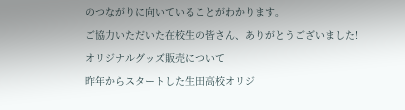のつながりに向いていることがわかります。
ご協力いただいた在校生の皆さん、ありがとうございました!
オリジナルグッズ販売について
昨年からスタートした生田高校オリジ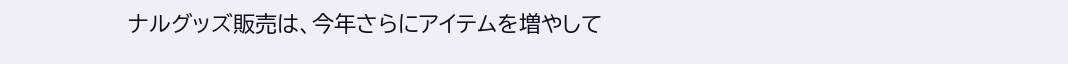ナルグッズ販売は、今年さらにアイテムを増やして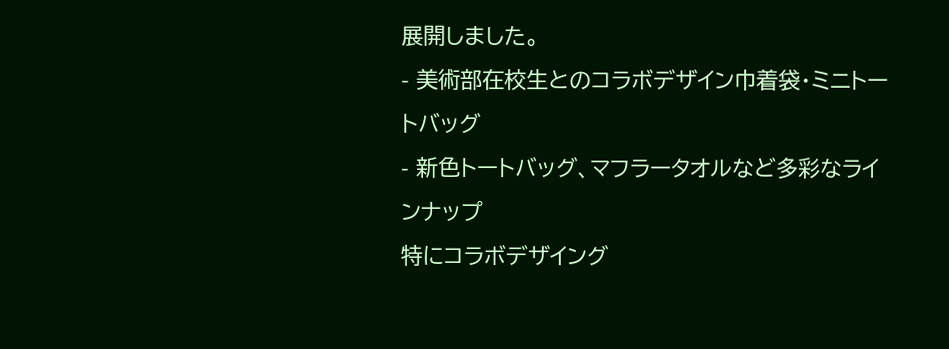展開しました。
- 美術部在校生とのコラボデザイン巾着袋・ミニトートバッグ
- 新色トートバッグ、マフラータオルなど多彩なラインナップ
特にコラボデザイング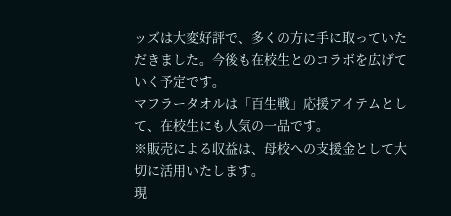ッズは大変好評で、多くの方に手に取っていただきました。今後も在校生とのコラボを広げていく予定です。
マフラータオルは「百生戦」応援アイテムとして、在校生にも人気の一品です。
※販売による収益は、母校への支援金として大切に活用いたします。
現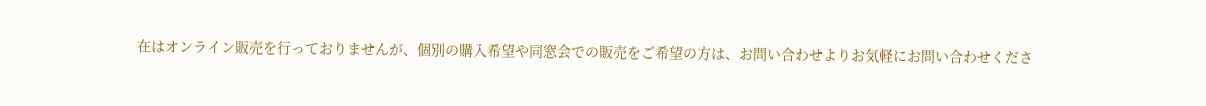在はオンライン販売を行っておりませんが、個別の購入希望や同窓会での販売をご希望の方は、お問い合わせよりお気軽にお問い合わせくださ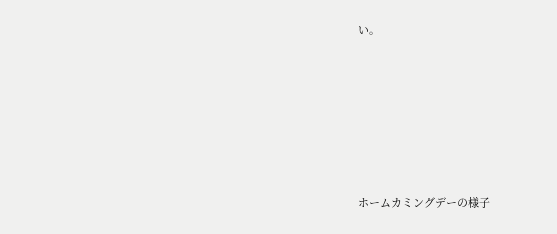い。







ホームカミングデーの様子